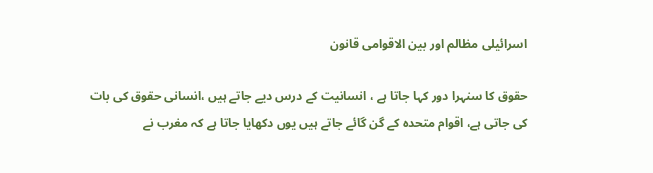اسرائیلی مظالم اور بین الاقوامی قانون

حقوق کا سنہرا دور کہا جاتا ہے ، انسانیت کے درس دیے جاتے ہیں ،انسانی حقوق کی بات کی جاتی ہے، اقوام متحدہ کے گن گائے جاتے ہیں یوں دکھایا جاتا ہے کہ مغرب نے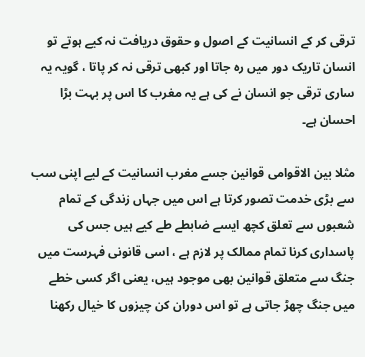ترقی کر کے انسانیت کے اصول و حقوق دریافت نہ کیے ہوتے تو انسان تاریک دور میں رہ جاتا اور کبھی ترقی نہ کر پاتا ، گویہ یہ ساری ترقی جو انسان نے کی ہے یہ مغرب کا اس پر بہت بڑا احسان ہے۔

مثلا بین الاقوامی قوانین جسے مغرب انسانیت کے لیے اپنی سب سے بڑی خدمت تصور کرتا ہے اس میں جہاں زندگی کے تمام شعبوں سے تعلق کچھ ایسے ضابطے طے کیے ہیں جس کی پاسداری کرنا تمام ممالک پر لازم ہے ، اسی قانونی فہرست میں جنگ سے متعلق قوانین بھی موجود ہیں، یعنی اگر کسی خطے میں جنگ چھڑ جاتی ہے تو اس دوران کن چیزوں کا خیال رکھنا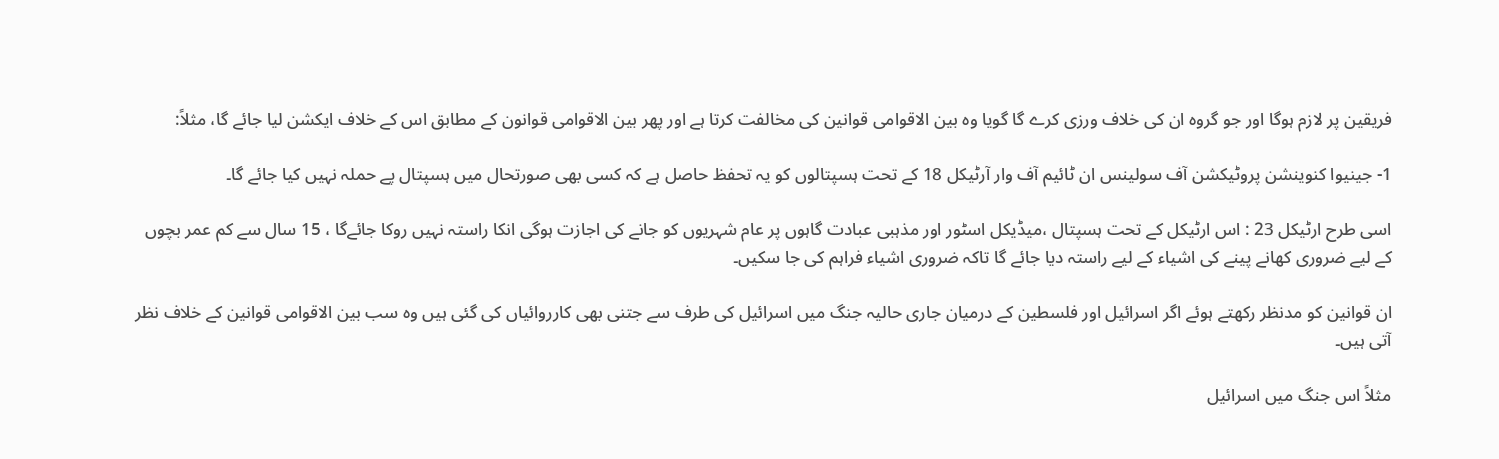فریقین پر لازم ہوگا اور جو گروہ ان کی خلاف ورزی کرے گا گویا وہ بین الاقوامی قوانین کی مخالفت کرتا ہے اور پھر بین الاقوامی قوانون کے مطابق اس کے خلاف ایکشن لیا جائے گا، مثلاً:

1- جینیوا کنوینشن پروٹیکشن آف سولینس ان ٹائیم آف وار آرٹیکل 18 کے تحت ہسپتالوں کو یہ تحفظ حاصل ہے کہ کسی بھی صورتحال میں ہسپتال پے حملہ نہیں کیا جائے گا۔

اسی طرح ارٹیکل 23 : اس ارٹیکل کے تحت ہسپتال ،میڈیکل اسٹور اور مذہبی عبادت گاہوں پر عام شہریوں کو جانے کی اجازت ہوگی انکا راستہ نہیں روکا جائےگا ، 15 سال سے کم عمر بچوں کے لیے ضروری کھانے پینے کی اشیاء کے لیے راستہ دیا جائے گا تاکہ ضروری اشیاء فراہم کی جا سکیں۔

ان قوانین کو مدنظر رکھتے ہوئے اگر اسرائیل اور فلسطین کے درمیان جاری حالیہ جنگ میں اسرائیل کی طرف سے جتنی بھی کارروائیاں کی گئی ہیں وہ سب بین الاقوامی قوانین کے خلاف نظر آتی ہیں۔

مثلاً اس جنگ میں اسرائیل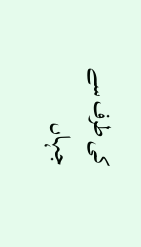کی طرف سے جہاں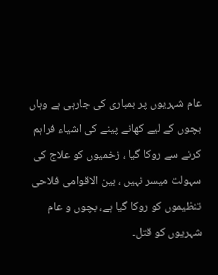عام شہریوں پر بمباری کی جارہی ہے وہاں بچوں کے لیے کھانے پینے کی اشیاء فراہم کرنے سے روکا گیا ، زخمیوں کو علاج کی سہولت میسر نہیں ، بین الاقوامی فلاحی تنظیموں کو روکا گیا ہے، بچوں و عام شہریوں کو قتل۔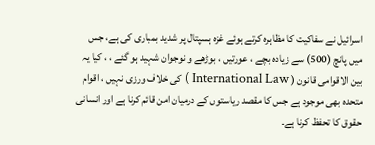اسرائیل نے سفاکیت کا مظاہرہ کرتے ہوئے غزہ ہسپتال پر شدید بمباری کی ہے، جس میں پانچ (500) سے زیادہ بچے ، عورتیں ، بوڑھے و نوجوان شہید ہو گئے ، ، کیا یہ بین الاقوامی قانون ( International Law ) کی خلاف ورزی نہیں ، اقوام متحدہ بھی موجود ہے جس کا مقصد ریاستوں کے درمیان امن قائم کرنا ہے اور انسانی حقوق کا تحفظ کرنا ہے۔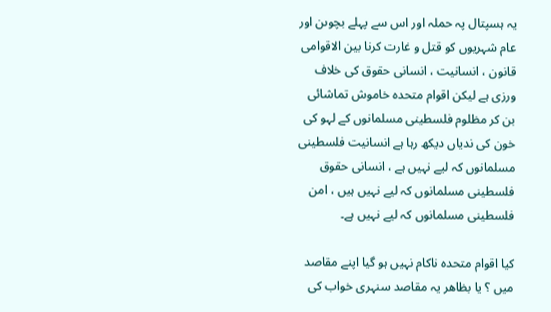یہ ہسپتال پہ حملہ اور اس سے پہلے بچوںن اور عام شہریوں کو قتل و غارت کرنا بین الاقوامی قانون ، انسانیت ، انسانی حقوق کی خلاف ورزی ہے لیکن اقوام متحدہ خاموش تماشائی بن کر مظلوم فلسطینی مسلمانوں کے لہو کی خون کی ندیاں دیکھ رہا ہے انسانیت فلسطینی مسلمانوں کہ لیے نہیں ہے ، انسانی حقوق فلسطینی مسلمانوں کہ لیے نہیں ہیں ، امن فلسطینی مسلمانوں کہ لیے نہیں ہے۔

کیا اقوام متحدہ ناکام نہیں ہو گیا اپنے مقاصد میں ؟ یا بظاھر یہ مقاصد سنہری خواب کی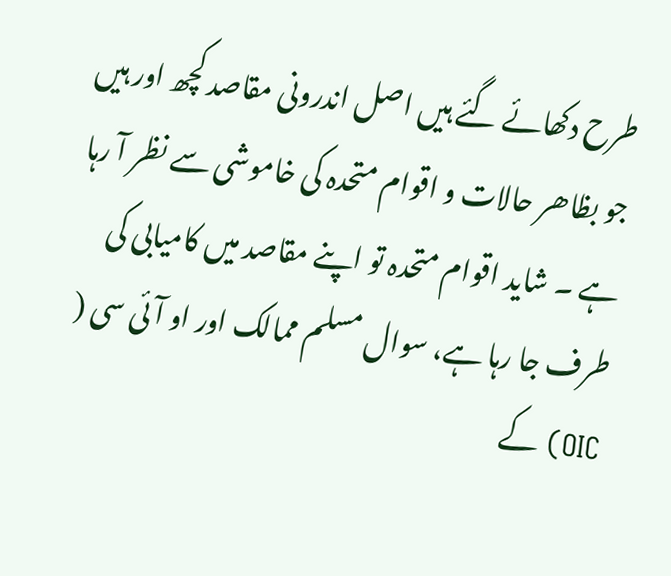طرح دکھائے گئے ہیں اصل اندرونی مقاصد کچھ اور ہیں جو بظاھر حالات و اقوام متحدہ کی خاموشی سے نظر آ رہا ہے ۔ شاید اقوام متحدہ تو اپنے مقاصد میں کامیابی کی طرف جا رہا ہے، سوال مسلم ممالک اور او آئی سی ( OIC) کے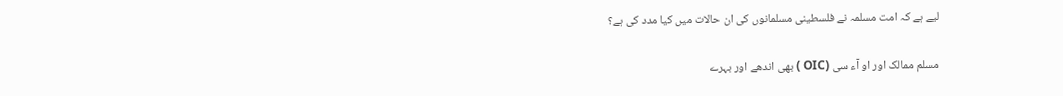لیے ہے کہ امت مسلمہ نے فلسطینی مسلمانوں کی ان حالات میں کیا مدد کی ہے؟

مسلم ممالک اور او آء سی (OIC ) بھی اندھے اور بہرے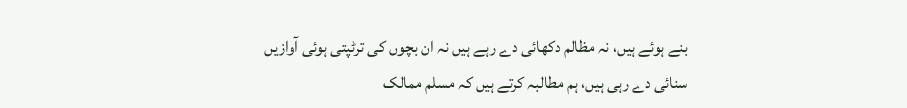بنے ہوئے ہیں، نہ مظالم دکھائی دے رہے ہیں نہ ان بچوں کی ترٹپتی ہوئی آوازیں سنائی دے رہی ہیں، ہم مطالبہ کرتے ہیں کہ مسلم ممالک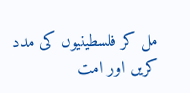مل کر فلسطینیوں کی مدد کریں اور امت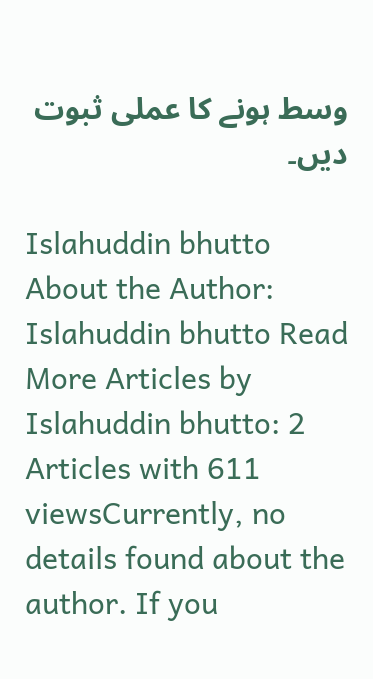وسط ہونے کا عملی ثبوت دیں۔

Islahuddin bhutto
About the Author: Islahuddin bhutto Read More Articles by Islahuddin bhutto: 2 Articles with 611 viewsCurrently, no details found about the author. If you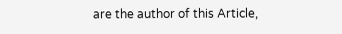are the author of this Article,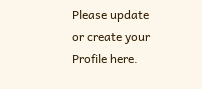Please update or create your Profile here.